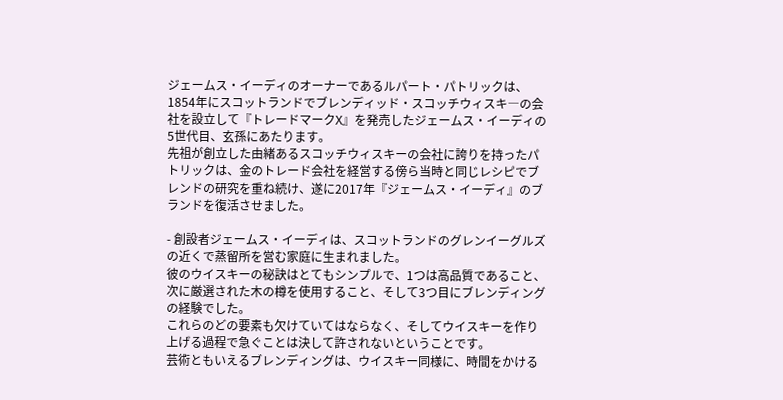ジェームス・イーディのオーナーであるルパート・パトリックは、1854年にスコットランドでブレンディッド・スコッチウィスキ―の会社を設立して『トレードマークX』を発売したジェームス・イーディの5世代目、玄孫にあたります。
先祖が創立した由緒あるスコッチウィスキーの会社に誇りを持ったパトリックは、金のトレード会社を経営する傍ら当時と同じレシピでブレンドの研究を重ね続け、遂に2017年『ジェームス・イーディ』のブランドを復活させました。

- 創設者ジェームス・イーディは、スコットランドのグレンイーグルズの近くで蒸留所を営む家庭に生まれました。
彼のウイスキーの秘訣はとてもシンプルで、1つは高品質であること、次に厳選された木の樽を使用すること、そして3つ目にブレンディングの経験でした。
これらのどの要素も欠けていてはならなく、そしてウイスキーを作り上げる過程で急ぐことは決して許されないということです。
芸術ともいえるブレンディングは、ウイスキー同様に、時間をかける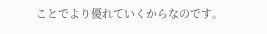ことでより優れていくからなのです。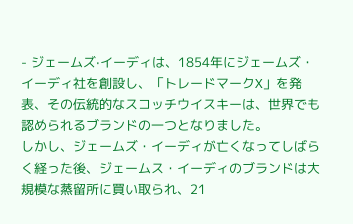- ジェームズ·イーディは、1854年にジェームズ・イーディ社を創設し、「トレードマークX」を発表、その伝統的なスコッチウイスキーは、世界でも認められるブランドの一つとなりました。
しかし、ジェームズ・イーディが亡くなってしばらく経った後、ジェームス・イーディのブランドは大規模な蒸留所に買い取られ、21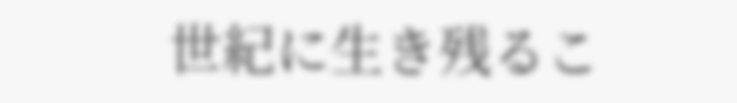世紀に生き残るこ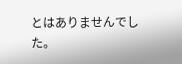とはありませんでした。